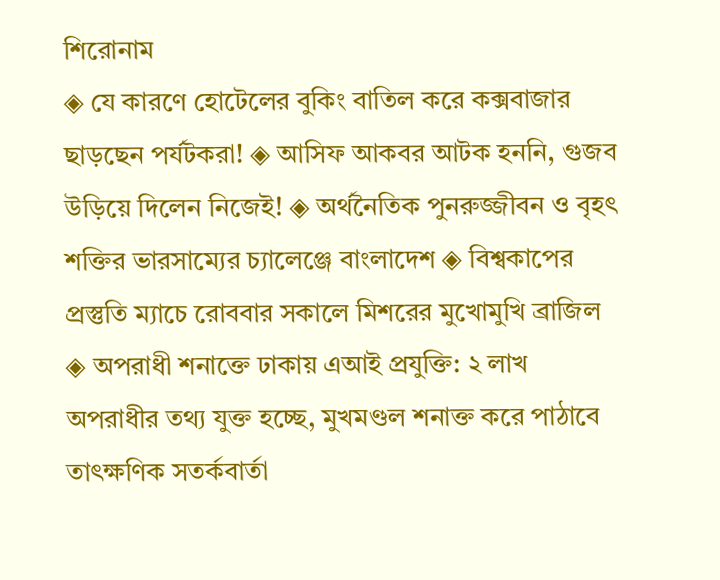শিরোনাম
◈ যে কারণে হোটেলের বুকিং বাতিল করে কক্সবাজার ছাড়ছেন পর্যটকরা! ◈ আসিফ আকবর আটক হননি, গুজব উড়িয়ে দিলেন নিজেই! ◈ অর্থনৈতিক পুনরুজ্জীবন ও বৃহৎ শক্তির ভারসাম্যের চ্যালেঞ্জে বাংলাদেশ ◈ বিশ্বকা‌পের প্রস্তু‌তি ম‌্যা‌চে ‌রোববার সকা‌লে মিশরের মুখোমুখি ব্রাজিল ◈ অপরাধী শনাক্তে ঢাকায় এআই প্রযুক্তি: ২ লাখ অপরাধীর তথ্য যুক্ত হচ্ছে, মুখমণ্ডল শনাক্ত করে পাঠাবে তাৎক্ষণিক সতর্কবার্তা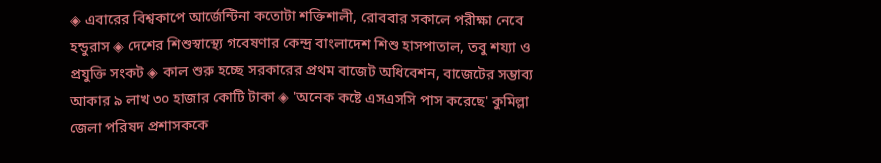◈ এবা‌রের বিশ্বকা‌পে আ‌র্জেন্টিনা ক‌তোটা শ‌ক্তিশালী, রোববার সকা‌লে পরীক্ষা নে‌বে হন্ডুরাস ◈ দেশের শিশুস্বাস্থ্যে গবেষণার কেন্দ্র বাংলাদেশ শিশু হাসপাতাল, তবু শয্যা ও প্রযুক্তি সংকট ◈ কাল শুরু হচ্ছে সরকারের প্রথম বাজেট অধিবেশন, বাজেটের সম্ভাব্য আকার ৯ লাখ ৩০ হাজার কোটি টাকা ◈ 'অনেক কষ্টে এসএসসি পাস করেছে' কুমিল্লা জেলা পরিষদ প্রশাসককে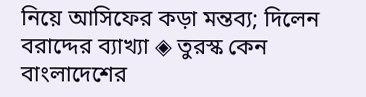নিয়ে আসিফের কড়া মন্তব্য; দিলেন বরাদ্দের ব্যাখ্যা ◈ তুরস্ক কেন বাংলাদেশের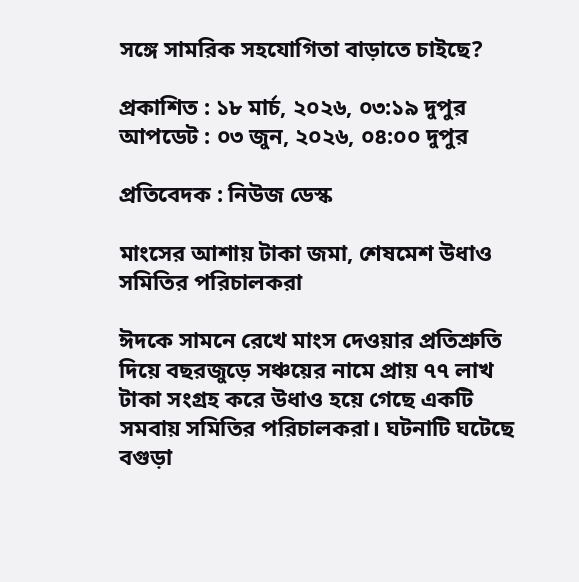সঙ্গে সামরিক সহযোগিতা বাড়াতে চাইছে?

প্রকাশিত : ১৮ মার্চ, ২০২৬, ০৩:১৯ দুপুর
আপডেট : ০৩ জুন, ২০২৬, ০৪:০০ দুপুর

প্রতিবেদক : নিউজ ডেস্ক

মাংসের আশায় টাকা জমা, শেষমেশ উধাও সমিতির পরিচালকরা

ঈদকে সামনে রেখে মাংস দেওয়ার প্রতিশ্রুতি দিয়ে বছরজুড়ে সঞ্চয়ের নামে প্রায় ৭৭ লাখ টাকা সংগ্রহ করে উধাও হয়ে গেছে একটি সমবায় সমিতির পরিচালকরা। ঘটনাটি ঘটেছে বগুড়া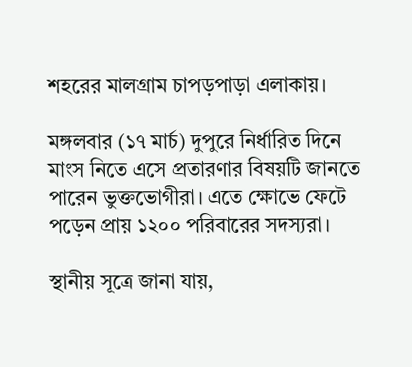শহরের মালগ্রাম চাপড়পাড়া এলাকায়।

মঙ্গলবার (১৭ মার্চ) দুপুরে নির্ধারিত দিনে মাংস নিতে এসে প্রতারণার বিষয়টি জানতে পারেন ভুক্তভোগীরা। এতে ক্ষোভে ফেটে পড়েন প্রায় ১২০০ পরিবারের সদস্যরা।

স্থানীয় সূত্রে জানা যায়,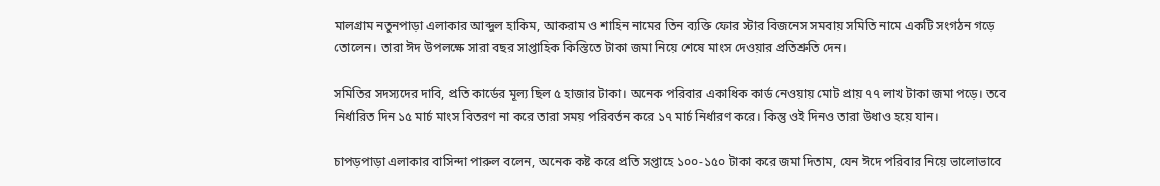মালগ্রাম নতুনপাড়া এলাকার আব্দুল হাকিম, আকরাম ও শাহিন নামের তিন ব্যক্তি ফোর স্টার বিজনেস সমবায় সমিতি নামে একটি সংগঠন গড়ে তোলেন। তারা ঈদ উপলক্ষে সারা বছর সাপ্তাহিক কিস্তিতে টাকা জমা নিয়ে শেষে মাংস দেওয়ার প্রতিশ্রুতি দেন।

সমিতির সদস্যদের দাবি, প্রতি কার্ডের মূল্য ছিল ৫ হাজার টাকা। অনেক পরিবার একাধিক কার্ড নেওয়ায় মোট প্রায় ৭৭ লাখ টাকা জমা পড়ে। তবে নির্ধারিত দিন ১৫ মার্চ মাংস বিতরণ না করে তারা সময় পরিবর্তন করে ১৭ মার্চ নির্ধারণ করে। কিন্তু ওই দিনও তারা উধাও হয়ে যান।

চাপড়পাড়া এলাকার বাসিন্দা পারুল বলেন, অনেক কষ্ট করে প্রতি সপ্তাহে ১০০-১৫০ টাকা করে জমা দিতাম, যেন ঈদে পরিবার নিয়ে ভালোভাবে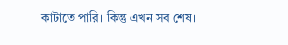কাটাতে পারি। কিন্তু এখন সব শেষ।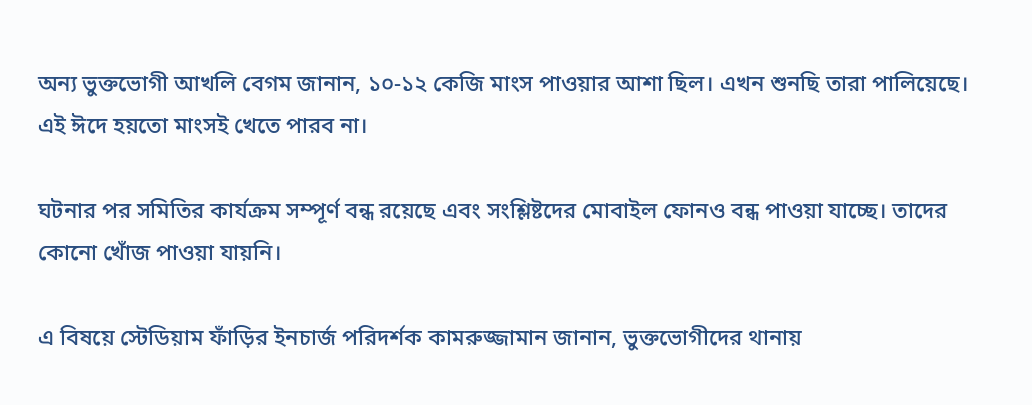অন্য ভুক্তভোগী আখলি বেগম জানান, ১০-১২ কেজি মাংস পাওয়ার আশা ছিল। এখন শুনছি তারা পালিয়েছে। এই ঈদে হয়তো মাংসই খেতে পারব না।

ঘটনার পর সমিতির কার্যক্রম সম্পূর্ণ বন্ধ রয়েছে এবং সংশ্লিষ্টদের মোবাইল ফোনও বন্ধ পাওয়া যাচ্ছে। তাদের কোনো খোঁজ পাওয়া যায়নি।

এ বিষয়ে স্টেডিয়াম ফাঁড়ির ইনচার্জ পরিদর্শক কামরুজ্জামান জানান, ভুক্তভোগীদের থানায়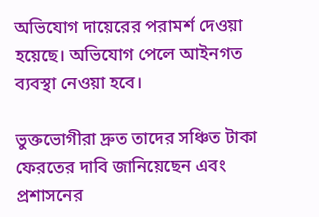অভিযোগ দায়েরের পরামর্শ দেওয়া হয়েছে। অভিযোগ পেলে আইনগত ব্যবস্থা নেওয়া হবে।

ভুক্তভোগীরা দ্রুত তাদের সঞ্চিত টাকা ফেরতের দাবি জানিয়েছেন এবং প্রশাসনের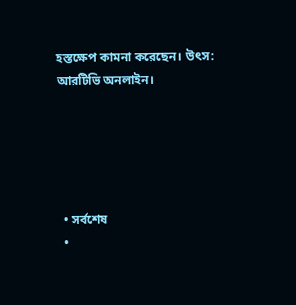হস্তক্ষেপ কামনা করেছেন। উৎস: আরটিভি অনলাইন।





  • সর্বশেষ
  •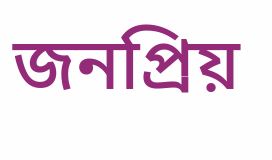জনপ্রিয়